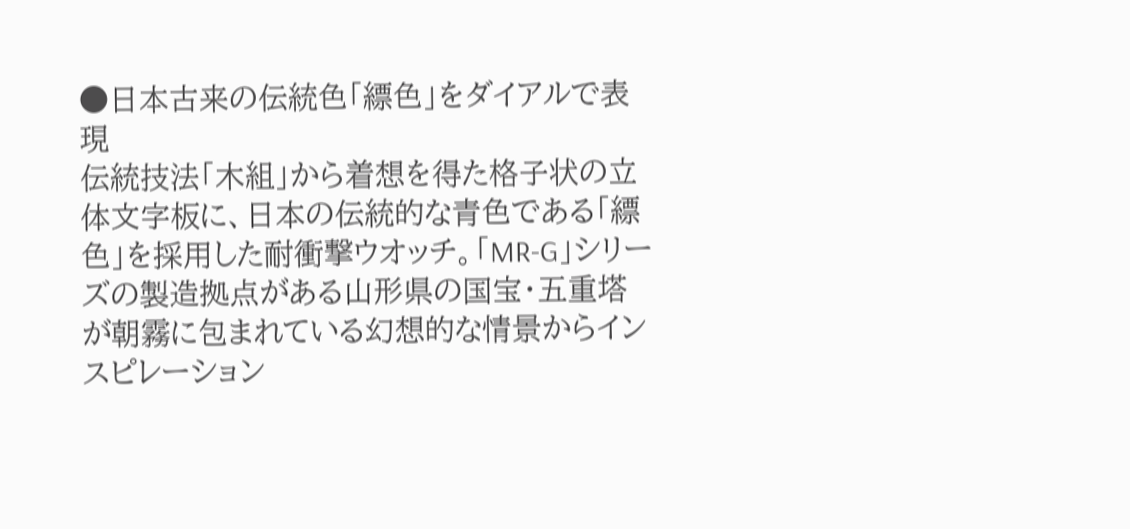●日本古来の伝統色「縹色」をダイアルで表現
伝統技法「木組」から着想を得た格子状の立体文字板に、日本の伝統的な青色である「縹色」を採用した耐衝撃ウオッチ。「MR-G」シリーズの製造拠点がある山形県の国宝・五重塔が朝霧に包まれている幻想的な情景からインスピレーション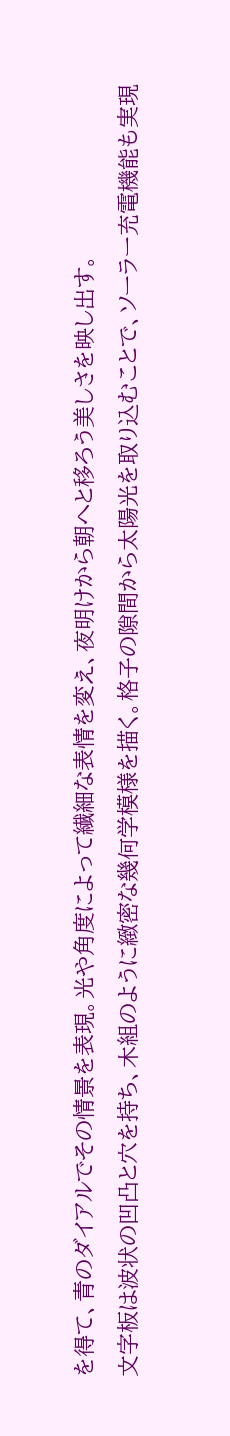を得て、青のダイアルでその情景を表現。光や角度によって繊細な表情を変え、夜明けから朝へと移ろう美しさを映し出す。
文字板は波状の凹凸と穴を持ち、木組のように緻密な幾何学模様を描く。格子の隙間から太陽光を取り込むことで、ソーラー充電機能も実現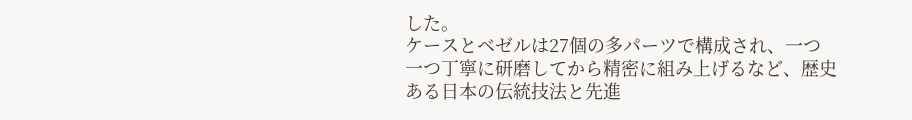した。
ケースとベゼルは27個の多パーツで構成され、一つ一つ丁寧に研磨してから精密に組み上げるなど、歴史ある日本の伝統技法と先進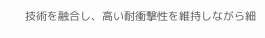技術を融合し、高い耐衝撃性を維持しながら細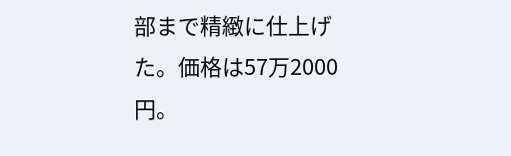部まで精緻に仕上げた。価格は57万2000円。